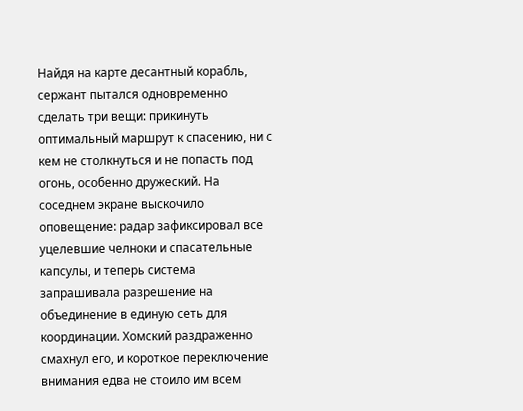Найдя на карте десантный корабль, сержант пытался одновременно сделать три вещи: прикинуть оптимальный маршрут к спасению, ни с кем не столкнуться и не попасть под огонь, особенно дружеский. На соседнем экране выскочило оповещение: радар зафиксировал все уцелевшие челноки и спасательные капсулы, и теперь система запрашивала разрешение на объединение в единую сеть для координации. Хомский раздраженно смахнул его, и короткое переключение внимания едва не стоило им всем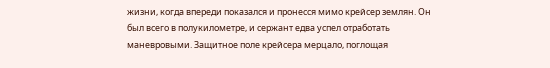жизни, когда впереди показался и пронесся мимо крейсер землян. Он был всего в полукилометре, и сержант едва успел отработать маневровыми. Защитное поле крейсера мерцало, поглощая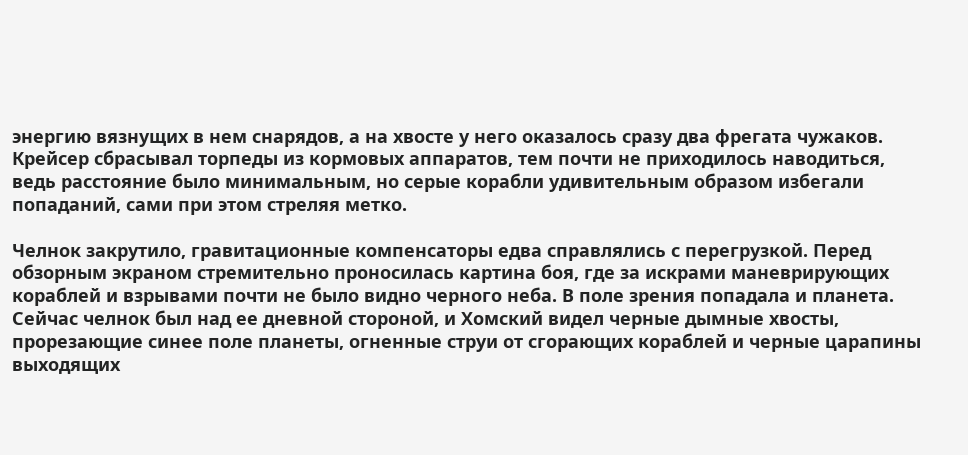энергию вязнущих в нем снарядов, а на хвосте у него оказалось сразу два фрегата чужаков. Крейсер сбрасывал торпеды из кормовых аппаратов, тем почти не приходилось наводиться, ведь расстояние было минимальным, но серые корабли удивительным образом избегали попаданий, сами при этом стреляя метко.

Челнок закрутило, гравитационные компенсаторы едва справлялись с перегрузкой. Перед обзорным экраном стремительно проносилась картина боя, где за искрами маневрирующих кораблей и взрывами почти не было видно черного неба. В поле зрения попадала и планета. Сейчас челнок был над ее дневной стороной, и Хомский видел черные дымные хвосты, прорезающие синее поле планеты, огненные струи от сгорающих кораблей и черные царапины выходящих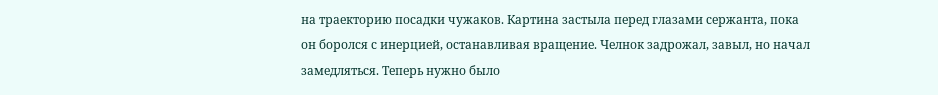на траекторию посадки чужаков. Картина застыла перед глазами сержанта, пока он боролся с инерцией, останавливая вращение. Челнок задрожал, завыл, но начал замедляться. Теперь нужно было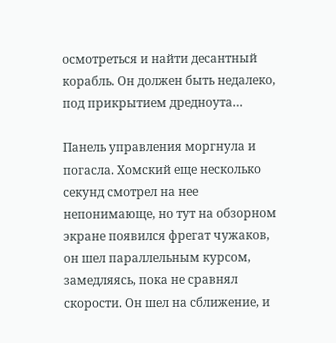осмотреться и найти десантный корабль. Он должен быть недалеко, под прикрытием дредноута…

Панель управления моргнула и погасла. Хомский еще несколько секунд смотрел на нее непонимающе, но тут на обзорном экране появился фрегат чужаков, он шел параллельным курсом, замедляясь, пока не сравнял скорости. Он шел на сближение, и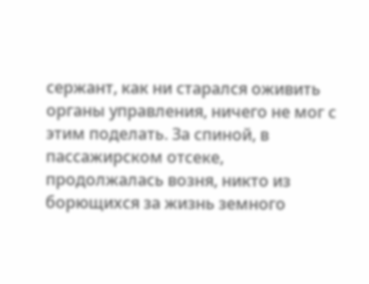сержант, как ни старался оживить органы управления, ничего не мог с этим поделать. За спиной, в пассажирском отсеке, продолжалась возня, никто из борющихся за жизнь земного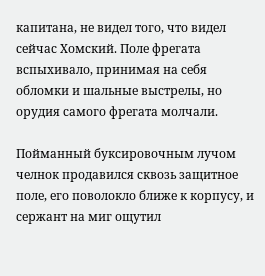капитана, не видел того, что видел сейчас Хомский. Поле фрегата вспыхивало, принимая на себя обломки и шальные выстрелы, но орудия самого фрегата молчали.

Пойманный буксировочным лучом челнок продавился сквозь защитное поле, его поволокло ближе к корпусу, и сержант на миг ощутил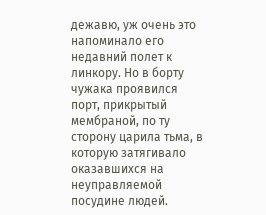дежавю, уж очень это напоминало его недавний полет к линкору. Но в борту чужака проявился порт, прикрытый мембраной, по ту сторону царила тьма, в которую затягивало оказавшихся на неуправляемой посудине людей.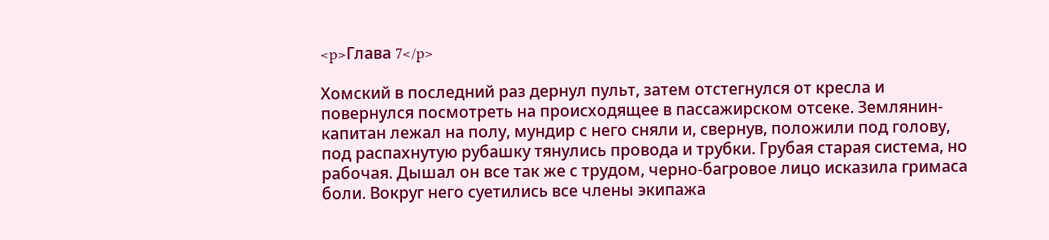<p>Глава 7</p>

Хомский в последний раз дернул пульт, затем отстегнулся от кресла и повернулся посмотреть на происходящее в пассажирском отсеке. Землянин-капитан лежал на полу, мундир с него сняли и, свернув, положили под голову, под распахнутую рубашку тянулись провода и трубки. Грубая старая система, но рабочая. Дышал он все так же с трудом, черно-багровое лицо исказила гримаса боли. Вокруг него суетились все члены экипажа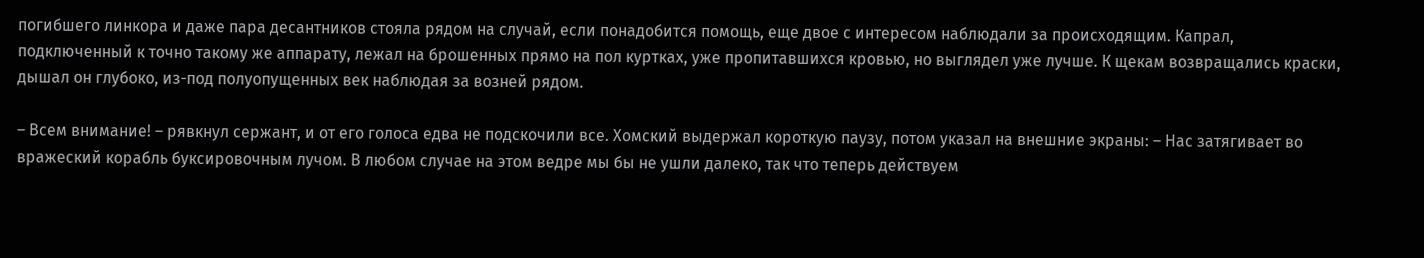погибшего линкора и даже пара десантников стояла рядом на случай, если понадобится помощь, еще двое с интересом наблюдали за происходящим. Капрал, подключенный к точно такому же аппарату, лежал на брошенных прямо на пол куртках, уже пропитавшихся кровью, но выглядел уже лучше. К щекам возвращались краски, дышал он глубоко, из-под полуопущенных век наблюдая за возней рядом.

– Всем внимание! – рявкнул сержант, и от его голоса едва не подскочили все. Хомский выдержал короткую паузу, потом указал на внешние экраны: – Нас затягивает во вражеский корабль буксировочным лучом. В любом случае на этом ведре мы бы не ушли далеко, так что теперь действуем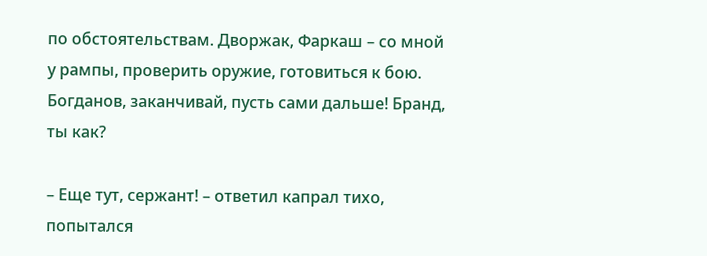по обстоятельствам. Дворжак, Фаркаш – со мной у рампы, проверить оружие, готовиться к бою. Богданов, заканчивай, пусть сами дальше! Бранд, ты как?

– Еще тут, сержант! – ответил капрал тихо, попытался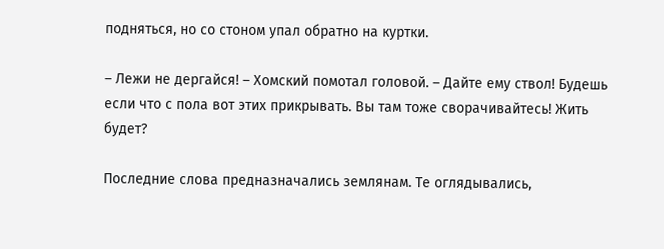подняться, но со стоном упал обратно на куртки.

– Лежи не дергайся! – Хомский помотал головой. – Дайте ему ствол! Будешь если что с пола вот этих прикрывать. Вы там тоже сворачивайтесь! Жить будет?

Последние слова предназначались землянам. Те оглядывались,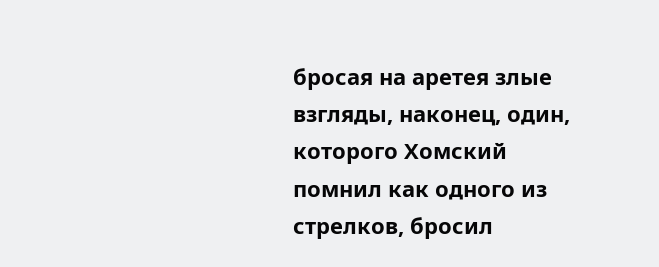бросая на аретея злые взгляды, наконец, один, которого Хомский помнил как одного из стрелков, бросил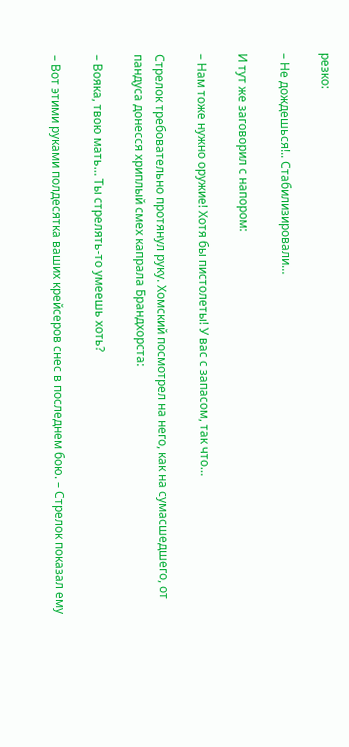резко:

– Не дождешься!.. Стабилизировали…

И тут же заговорил с напором:

– Нам тоже нужно оружие! Хотя бы пистолеты! У вас с запасом, так что…

Стрелок требовательно протянул руку. Хомский посмотрел на него, как на сумасшедшего, от пандуса донесся хриплый смех капрала Брандхорста:

– Вояка, твою мать… Ты стрелять-то умеешь хоть?

– Вот этими руками полдесятка ваших крейсеров снес в последнем бою. – Стрелок показал ему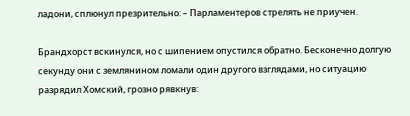ладони, сплюнул презрительно: – Парламентеров стрелять не приучен.

Брандхорст вскинулся, но с шипением опустился обратно. Бесконечно долгую секунду они с землянином ломали один другого взглядами, но ситуацию разрядил Хомский, грозно рявкнув: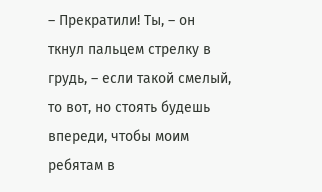– Прекратили! Ты, – он ткнул пальцем стрелку в грудь, – если такой смелый, то вот, но стоять будешь впереди, чтобы моим ребятам в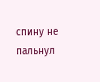спину не пальнул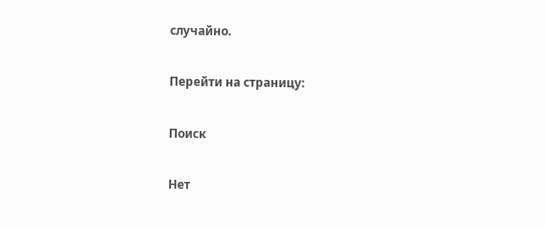случайно.

Перейти на страницу:

Поиск

Нет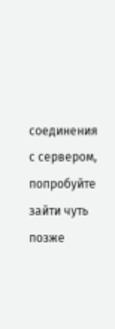соединения с сервером, попробуйте зайти чуть позже